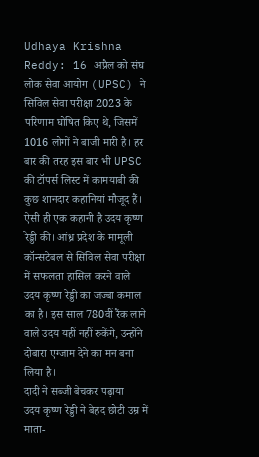Udhaya Krishna Reddy: 16 अप्रैल को संघ लोक सेवा आयोग (UPSC) ने सिविल सेवा परीक्षा 2023 के परिणाम घोषित किए थे, जिसमें 1016 लोगों ने बाजी मारी है। हर बार की तरह इस बार भी UPSC की टॉपर्स लिस्ट में कामयाबी की कुछ शानदार कहानियां मौजूद हैं। ऐसी ही एक कहानी है उदय कृष्ण रेड्डी की। आंध्र प्रदेश के मामूली कॉन्सटेबल से सिविल सेवा परीक्षा में सफलता हासिल करने वाले उदय कृष्ण रेड्डी का जज्बा कमाल का है। इस साल 780वीं रैंक लाने वाले उदय यहीं नहीं रुकेंगे, उन्होंने दोबारा एग्जाम देने का मन बना लिया है।
दादी ने सब्जी बेचकर पढ़ाया
उदय कृष्ण रेड्डी ने बेहद छोटी उम्र में माता-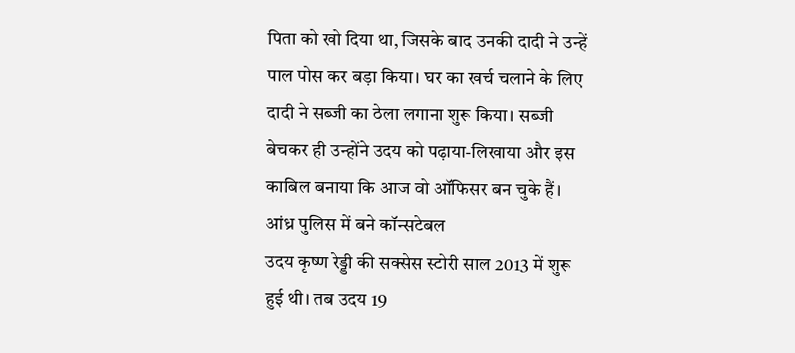पिता को खो दिया था, जिसके बाद उनकी दादी ने उन्हें पाल पोस कर बड़ा किया। घर का खर्च चलाने के लिए दादी ने सब्जी का ठेला लगाना शुरू किया। सब्जी बेचकर ही उन्होंने उदय को पढ़ाया-लिखाया और इस काबिल बनाया कि आज वो ऑफिसर बन चुके हैं।
आंध्र पुलिस में बने कॉन्सटेबल
उदय कृष्ण रेड्डी की सक्सेस स्टोरी साल 2013 में शुरू हुई थी। तब उदय 19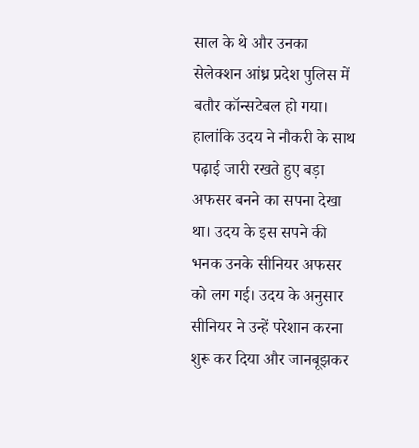साल के थे और उनका सेलेक्शन आंध्र प्रदेश पुलिस में बतौर कॉन्सटेबल हो गया। हालांकि उदय ने नौकरी के साथ पढ़ाई जारी रखते हुए बड़ा अफसर बनने का सपना देखा था। उदय के इस सपने की भनक उनके सीनियर अफसर को लग गई। उदय के अनुसार सीनियर ने उन्हें परेशान करना शुरू कर दिया और जानबूझकर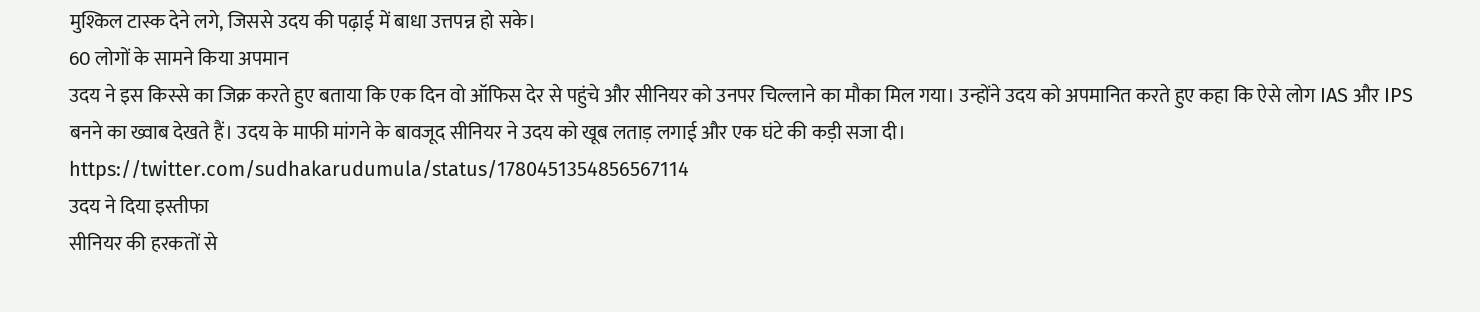मुश्किल टास्क देने लगे, जिससे उदय की पढ़ाई में बाधा उत्तपन्न हो सके।
60 लोगों के सामने किया अपमान
उदय ने इस किस्से का जिक्र करते हुए बताया कि एक दिन वो ऑफिस देर से पहुंचे और सीनियर को उनपर चिल्लाने का मौका मिल गया। उन्होंने उदय को अपमानित करते हुए कहा कि ऐसे लोग IAS और IPS बनने का ख्वाब देखते हैं। उदय के माफी मांगने के बावजूद सीनियर ने उदय को खूब लताड़ लगाई और एक घंटे की कड़ी सजा दी।
https://twitter.com/sudhakarudumula/status/1780451354856567114
उदय ने दिया इस्तीफा
सीनियर की हरकतों से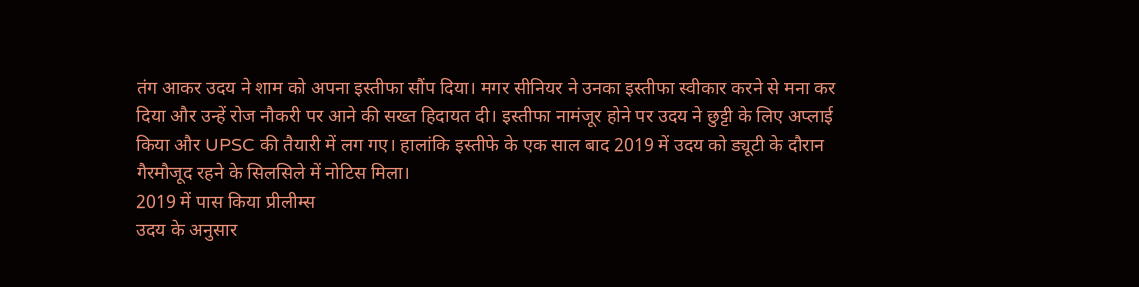तंग आकर उदय ने शाम को अपना इस्तीफा सौंप दिया। मगर सीनियर ने उनका इस्तीफा स्वीकार करने से मना कर दिया और उन्हें रोज नौकरी पर आने की सख्त हिदायत दी। इस्तीफा नामंजूर होने पर उदय ने छुट्टी के लिए अप्लाई किया और UPSC की तैयारी में लग गए। हालांकि इस्तीफे के एक साल बाद 2019 में उदय को ड्यूटी के दौरान गैरमौजूद रहने के सिलसिले में नोटिस मिला।
2019 में पास किया प्रीलीम्स
उदय के अनुसार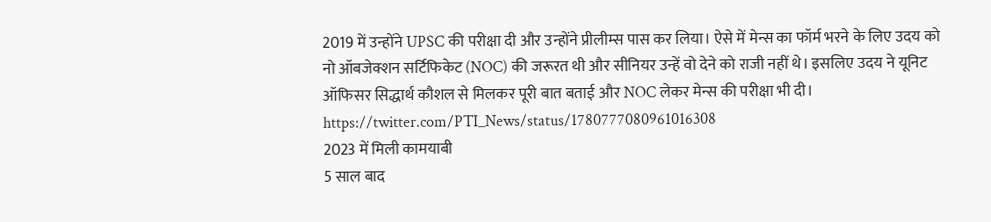2019 में उन्होंने UPSC की परीक्षा दी और उन्होंने प्रीलीम्स पास कर लिया। ऐसे में मेन्स का फॉर्म भरने के लिए उदय को नो ऑबजेक्शन सर्टिफिकेट (NOC) की जरूरत थी और सीनियर उन्हें वो देने को राजी नहीं थे। इसलिए उदय ने यूनिट ऑफिसर सिद्धार्थ कौशल से मिलकर पूरी बात बताई और NOC लेकर मेन्स की परीक्षा भी दी।
https://twitter.com/PTI_News/status/1780777080961016308
2023 में मिली कामयाबी
5 साल बाद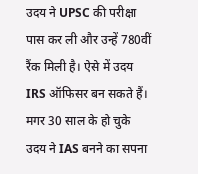उदय ने UPSC की परीक्षा पास कर ली और उन्हें 780वीं रैंक मिली है। ऐसे में उदय IRS ऑफिसर बन सकते हैं। मगर 30 साल के हो चुके उदय ने IAS बनने का सपना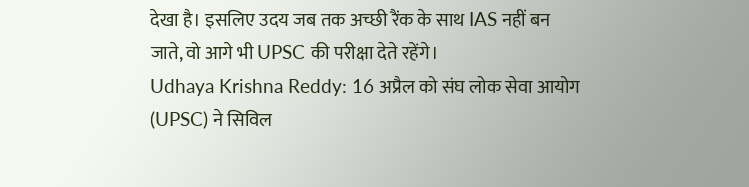देखा है। इसलिए उदय जब तक अच्छी रैंक के साथ IAS नहीं बन जाते, वो आगे भी UPSC की परीक्षा देते रहेंगे।
Udhaya Krishna Reddy: 16 अप्रैल को संघ लोक सेवा आयोग (UPSC) ने सिविल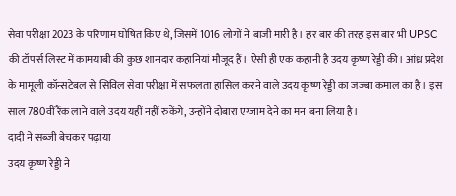सेवा परीक्षा 2023 के परिणाम घोषित किए थे, जिसमें 1016 लोगों ने बाजी मारी है। हर बार की तरह इस बार भी UPSC की टॉपर्स लिस्ट में कामयाबी की कुछ शानदार कहानियां मौजूद हैं। ऐसी ही एक कहानी है उदय कृष्ण रेड्डी की। आंध्र प्रदेश के मामूली कॉन्सटेबल से सिविल सेवा परीक्षा में सफलता हासिल करने वाले उदय कृष्ण रेड्डी का जज्बा कमाल का है। इस साल 780वीं रैंक लाने वाले उदय यहीं नहीं रुकेंगे, उन्होंने दोबारा एग्जाम देने का मन बना लिया है।
दादी ने सब्जी बेचकर पढ़ाया
उदय कृष्ण रेड्डी ने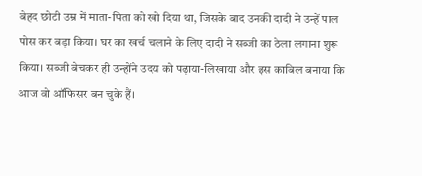बेहद छोटी उम्र में माता-पिता को खो दिया था, जिसके बाद उनकी दादी ने उन्हें पाल पोस कर बड़ा किया। घर का खर्च चलाने के लिए दादी ने सब्जी का ठेला लगाना शुरू किया। सब्जी बेचकर ही उन्होंने उदय को पढ़ाया-लिखाया और इस काबिल बनाया कि आज वो ऑफिसर बन चुके हैं।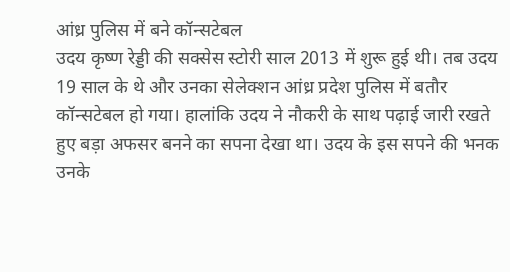आंध्र पुलिस में बने कॉन्सटेबल
उदय कृष्ण रेड्डी की सक्सेस स्टोरी साल 2013 में शुरू हुई थी। तब उदय 19 साल के थे और उनका सेलेक्शन आंध्र प्रदेश पुलिस में बतौर कॉन्सटेबल हो गया। हालांकि उदय ने नौकरी के साथ पढ़ाई जारी रखते हुए बड़ा अफसर बनने का सपना देखा था। उदय के इस सपने की भनक उनके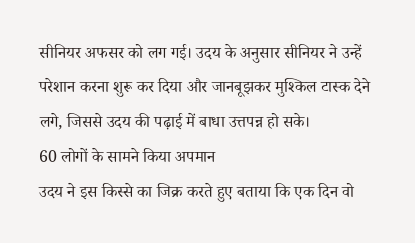सीनियर अफसर को लग गई। उदय के अनुसार सीनियर ने उन्हें परेशान करना शुरू कर दिया और जानबूझकर मुश्किल टास्क देने लगे, जिससे उदय की पढ़ाई में बाधा उत्तपन्न हो सके।
60 लोगों के सामने किया अपमान
उदय ने इस किस्से का जिक्र करते हुए बताया कि एक दिन वो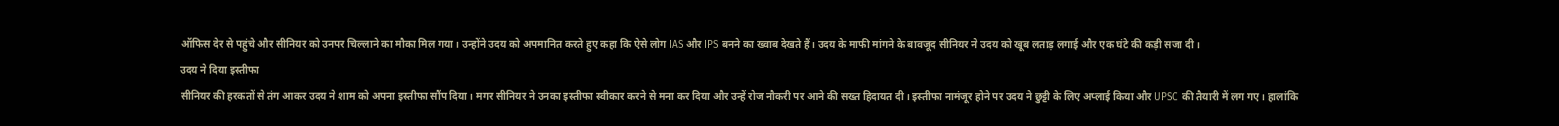ऑफिस देर से पहुंचे और सीनियर को उनपर चिल्लाने का मौका मिल गया। उन्होंने उदय को अपमानित करते हुए कहा कि ऐसे लोग IAS और IPS बनने का ख्वाब देखते हैं। उदय के माफी मांगने के बावजूद सीनियर ने उदय को खूब लताड़ लगाई और एक घंटे की कड़ी सजा दी।
उदय ने दिया इस्तीफा
सीनियर की हरकतों से तंग आकर उदय ने शाम को अपना इस्तीफा सौंप दिया। मगर सीनियर ने उनका इस्तीफा स्वीकार करने से मना कर दिया और उन्हें रोज नौकरी पर आने की सख्त हिदायत दी। इस्तीफा नामंजूर होने पर उदय ने छुट्टी के लिए अप्लाई किया और UPSC की तैयारी में लग गए। हालांकि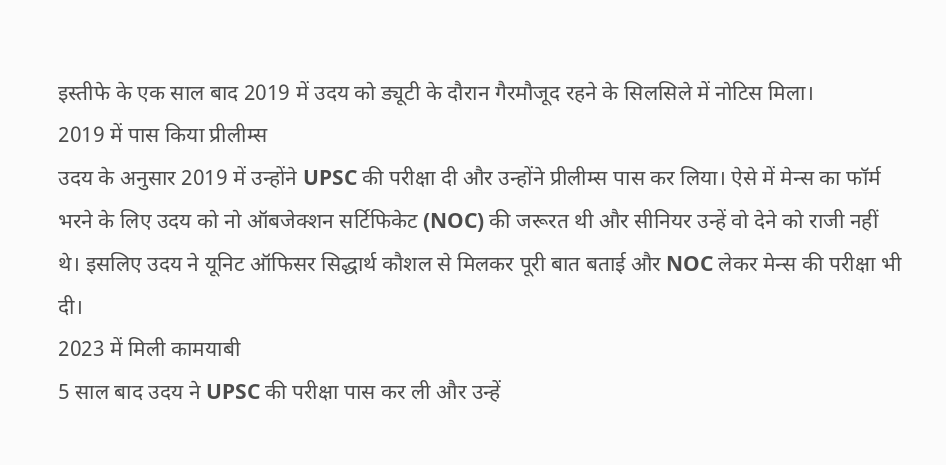इस्तीफे के एक साल बाद 2019 में उदय को ड्यूटी के दौरान गैरमौजूद रहने के सिलसिले में नोटिस मिला।
2019 में पास किया प्रीलीम्स
उदय के अनुसार 2019 में उन्होंने UPSC की परीक्षा दी और उन्होंने प्रीलीम्स पास कर लिया। ऐसे में मेन्स का फॉर्म भरने के लिए उदय को नो ऑबजेक्शन सर्टिफिकेट (NOC) की जरूरत थी और सीनियर उन्हें वो देने को राजी नहीं थे। इसलिए उदय ने यूनिट ऑफिसर सिद्धार्थ कौशल से मिलकर पूरी बात बताई और NOC लेकर मेन्स की परीक्षा भी दी।
2023 में मिली कामयाबी
5 साल बाद उदय ने UPSC की परीक्षा पास कर ली और उन्हें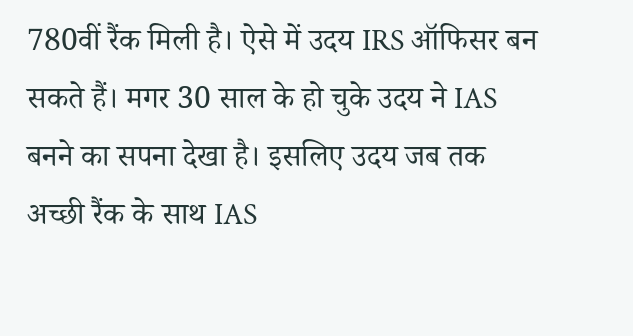780वीं रैंक मिली है। ऐसे में उदय IRS ऑफिसर बन सकते हैं। मगर 30 साल के हो चुके उदय ने IAS बनने का सपना देखा है। इसलिए उदय जब तक अच्छी रैंक के साथ IAS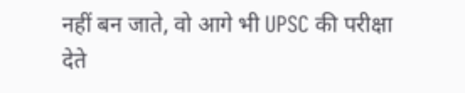नहीं बन जाते, वो आगे भी UPSC की परीक्षा देते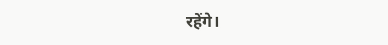रहेंगे।